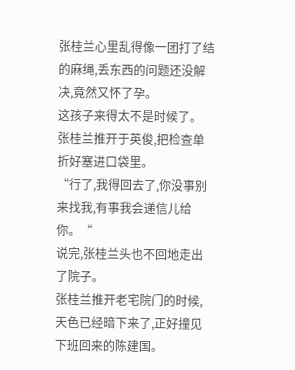张桂兰心里乱得像一团打了结的麻绳,丢东西的问题还没解决,竟然又怀了孕。
这孩子来得太不是时候了。
张桂兰推开于英俊,把检查单折好塞进口袋里。
“行了,我得回去了,你没事别来找我,有事我会递信儿给你。“
说完,张桂兰头也不回地走出了院子。
张桂兰推开老宅院门的时候,天色已经暗下来了,正好撞见下班回来的陈建国。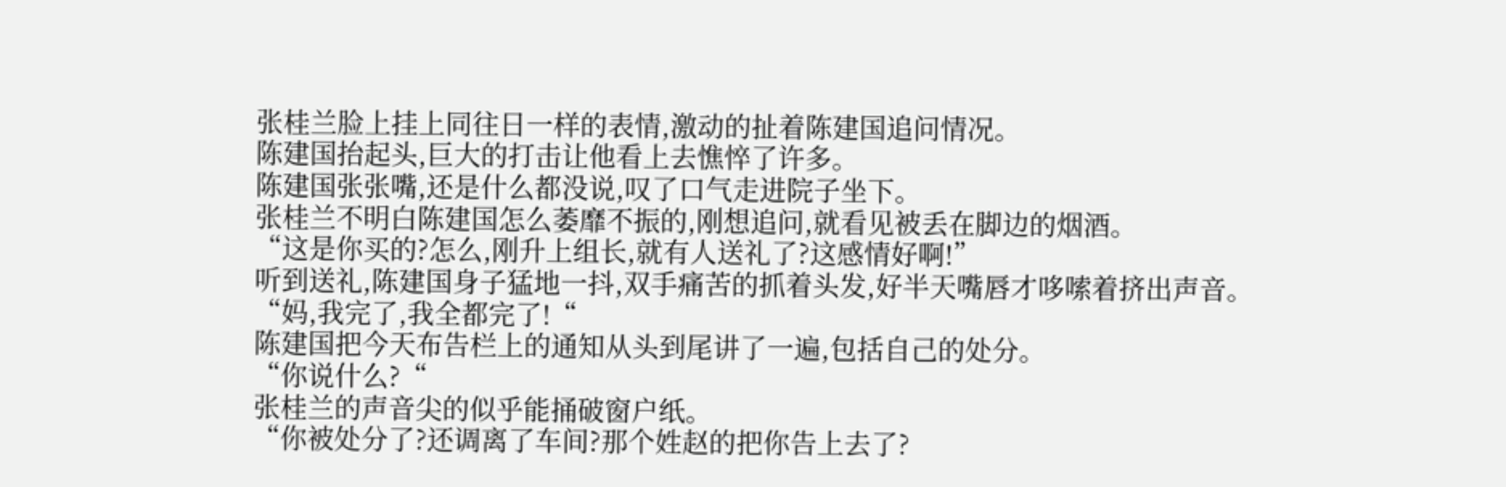张桂兰脸上挂上同往日一样的表情,激动的扯着陈建国追问情况。
陈建国抬起头,巨大的打击让他看上去憔悴了许多。
陈建国张张嘴,还是什么都没说,叹了口气走进院子坐下。
张桂兰不明白陈建国怎么萎靡不振的,刚想追问,就看见被丢在脚边的烟酒。
“这是你买的?怎么,刚升上组长,就有人送礼了?这感情好啊!”
听到送礼,陈建国身子猛地一抖,双手痛苦的抓着头发,好半天嘴唇才哆嗦着挤出声音。
“妈,我完了,我全都完了!“
陈建国把今天布告栏上的通知从头到尾讲了一遍,包括自己的处分。
“你说什么?“
张桂兰的声音尖的似乎能捅破窗户纸。
“你被处分了?还调离了车间?那个姓赵的把你告上去了?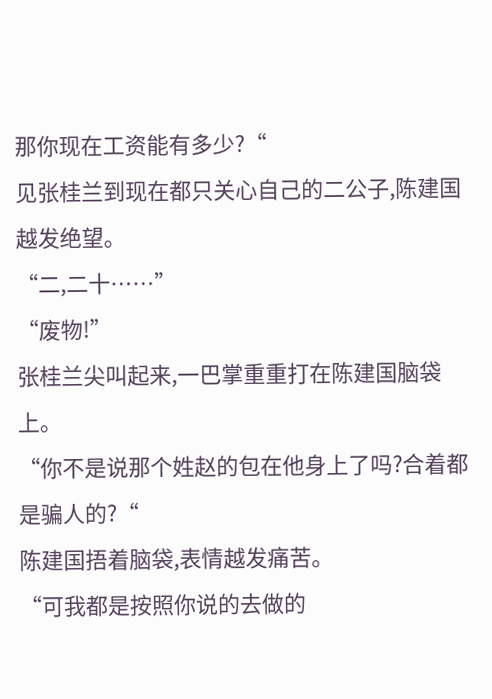那你现在工资能有多少?“
见张桂兰到现在都只关心自己的二公子,陈建国越发绝望。
“二,二十……”
“废物!”
张桂兰尖叫起来,一巴掌重重打在陈建国脑袋上。
“你不是说那个姓赵的包在他身上了吗?合着都是骗人的?“
陈建国捂着脑袋,表情越发痛苦。
“可我都是按照你说的去做的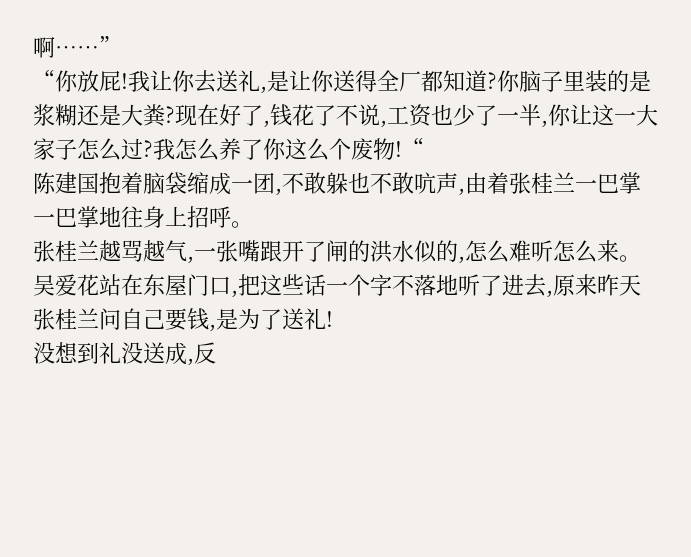啊……”
“你放屁!我让你去送礼,是让你送得全厂都知道?你脑子里装的是浆糊还是大粪?现在好了,钱花了不说,工资也少了一半,你让这一大家子怎么过?我怎么养了你这么个废物!“
陈建国抱着脑袋缩成一团,不敢躲也不敢吭声,由着张桂兰一巴掌一巴掌地往身上招呼。
张桂兰越骂越气,一张嘴跟开了闸的洪水似的,怎么难听怎么来。
吴爱花站在东屋门口,把这些话一个字不落地听了进去,原来昨天张桂兰问自己要钱,是为了送礼!
没想到礼没送成,反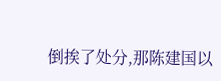倒挨了处分,那陈建国以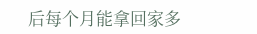后每个月能拿回家多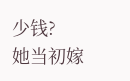少钱?
她当初嫁